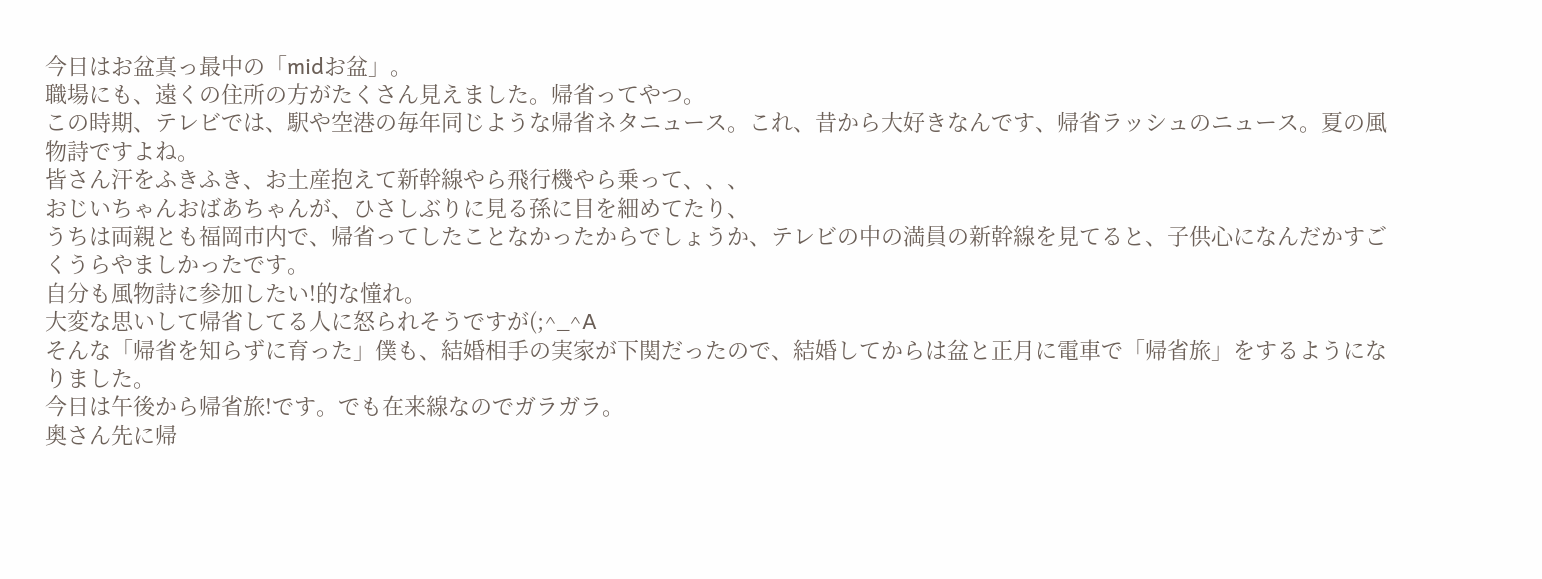今日はお盆真っ最中の「midお盆」。
職場にも、遠くの住所の方がたくさん見えました。帰省ってやつ。
この時期、テレビでは、駅や空港の毎年同じような帰省ネタニュース。これ、昔から大好きなんです、帰省ラッシュのニュース。夏の風物詩ですよね。
皆さん汗をふきふき、お土産抱えて新幹線やら飛行機やら乗って、、、
おじいちゃんおばあちゃんが、ひさしぶりに見る孫に目を細めてたり、
うちは両親とも福岡市内で、帰省ってしたことなかったからでしょうか、テレビの中の満員の新幹線を見てると、子供心になんだかすごくうらやましかったです。
自分も風物詩に参加したい!的な憧れ。
大変な思いして帰省してる人に怒られそうですが(;^_^A
そんな「帰省を知らずに育った」僕も、結婚相手の実家が下関だったので、結婚してからは盆と正月に電車で「帰省旅」をするようになりました。
今日は午後から帰省旅!です。でも在来線なのでガラガラ。
奥さん先に帰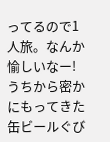ってるので1人旅。なんか愉しいなー!
うちから密かにもってきた缶ビールぐび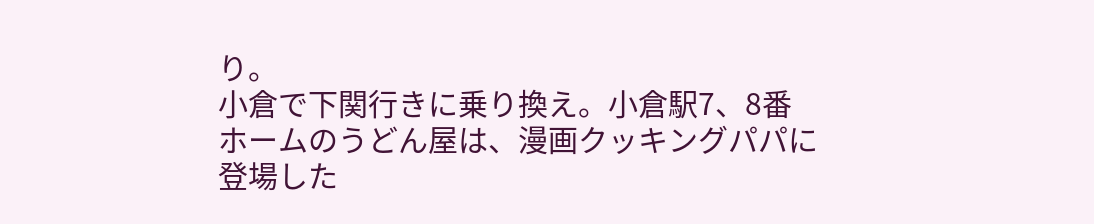り。
小倉で下関行きに乗り換え。小倉駅7、8番ホームのうどん屋は、漫画クッキングパパに登場した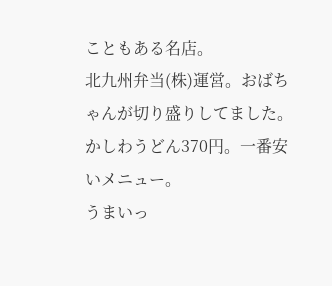こともある名店。
北九州弁当(株)運営。おばちゃんが切り盛りしてました。
かしわうどん370円。一番安いメニュー。
うまいっ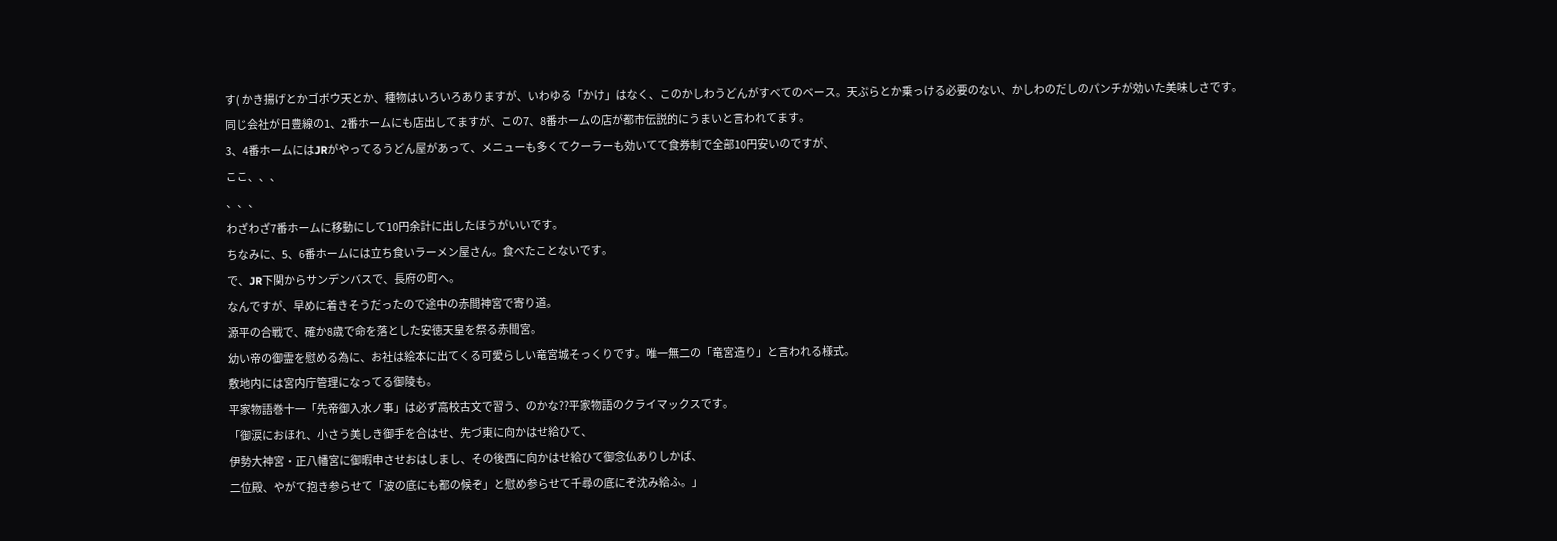す( かき揚げとかゴボウ天とか、種物はいろいろありますが、いわゆる「かけ」はなく、このかしわうどんがすべてのベース。天ぷらとか乗っける必要のない、かしわのだしのパンチが効いた美味しさです。
同じ会社が日豊線の1、2番ホームにも店出してますが、この7、8番ホームの店が都市伝説的にうまいと言われてます。
3、4番ホームにはJRがやってるうどん屋があって、メニューも多くてクーラーも効いてて食券制で全部10円安いのですが、
ここ、、、
、、、
わざわざ7番ホームに移動にして10円余計に出したほうがいいです。
ちなみに、5、6番ホームには立ち食いラーメン屋さん。食べたことないです。
で、JR下関からサンデンバスで、長府の町へ。
なんですが、早めに着きそうだったので途中の赤間神宮で寄り道。
源平の合戦で、確か8歳で命を落とした安徳天皇を祭る赤間宮。
幼い帝の御霊を慰める為に、お社は絵本に出てくる可愛らしい竜宮城そっくりです。唯一無二の「竜宮造り」と言われる様式。
敷地内には宮内庁管理になってる御陵も。
平家物語巻十一「先帝御入水ノ事」は必ず高校古文で習う、のかな??平家物語のクライマックスです。
「御涙におほれ、小さう美しき御手を合はせ、先づ東に向かはせ給ひて、
伊勢大神宮・正八幡宮に御暇申させおはしまし、その後西に向かはせ給ひて御念仏ありしかば、
二位殿、やがて抱き参らせて「波の底にも都の候ぞ」と慰め参らせて千尋の底にぞ沈み給ふ。」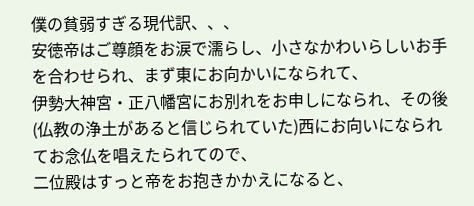僕の貧弱すぎる現代訳、、、
安徳帝はご尊顔をお涙で濡らし、小さなかわいらしいお手を合わせられ、まず東にお向かいになられて、
伊勢大神宮・正八幡宮にお別れをお申しになられ、その後(仏教の浄土があると信じられていた)西にお向いになられてお念仏を唱えたられてので、
二位殿はすっと帝をお抱きかかえになると、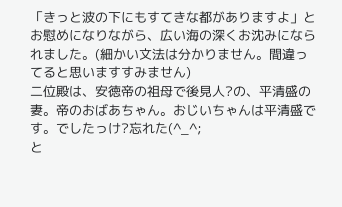「きっと波の下にもすてきな都がありますよ」とお慰めになりながら、広い海の深くお沈みになられました。(細かい文法は分かりません。間違ってると思いますすみません)
二位殿は、安徳帝の祖母で後見人?の、平清盛の妻。帝のおばあちゃん。おじいちゃんは平清盛です。でしたっけ?忘れた(^_^;
と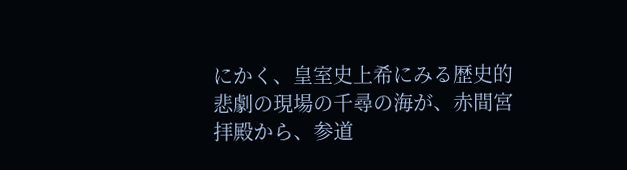にかく、皇室史上希にみる歴史的悲劇の現場の千尋の海が、赤間宮拝殿から、参道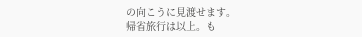の向こうに見渡せます。
帰省旅行は以上。も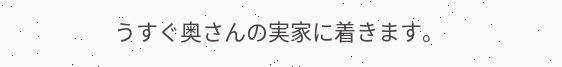うすぐ奥さんの実家に着きます。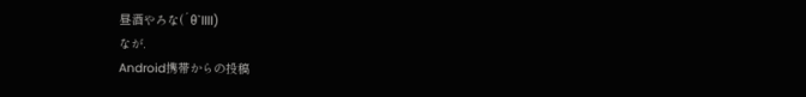昼酒やろな(´θ`llll)
なが.
Android携帯からの投稿